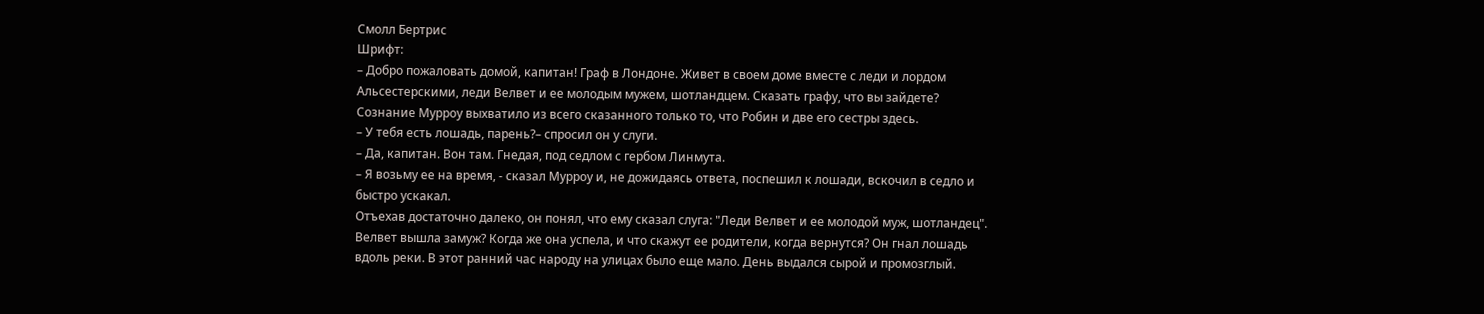Смолл Бертрис
Шрифт:
– Добро пожаловать домой, капитан! Граф в Лондоне. Живет в своем доме вместе с леди и лордом Альсестерскими, леди Велвет и ее молодым мужем, шотландцем. Сказать графу, что вы зайдете?
Сознание Мурроу выхватило из всего сказанного только то, что Робин и две его сестры здесь.
– У тебя есть лошадь, парень?– спросил он у слуги.
– Да, капитан. Вон там. Гнедая, под седлом с гербом Линмута.
– Я возьму ее на время, - сказал Мурроу и, не дожидаясь ответа, поспешил к лошади, вскочил в седло и быстро ускакал.
Отъехав достаточно далеко, он понял, что ему сказал слуга: "Леди Велвет и ее молодой муж, шотландец". Велвет вышла замуж? Когда же она успела, и что скажут ее родители, когда вернутся? Он гнал лошадь вдоль реки. В этот ранний час народу на улицах было еще мало. День выдался сырой и промозглый.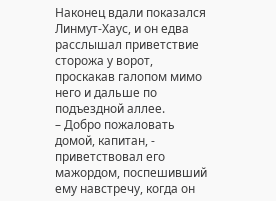Наконец вдали показался Линмут-Хаус, и он едва расслышал приветствие сторожа у ворот, проскакав галопом мимо него и дальше по подъездной аллее.
– Добро пожаловать домой, капитан, - приветствовал его мажордом, поспешивший ему навстречу, когда он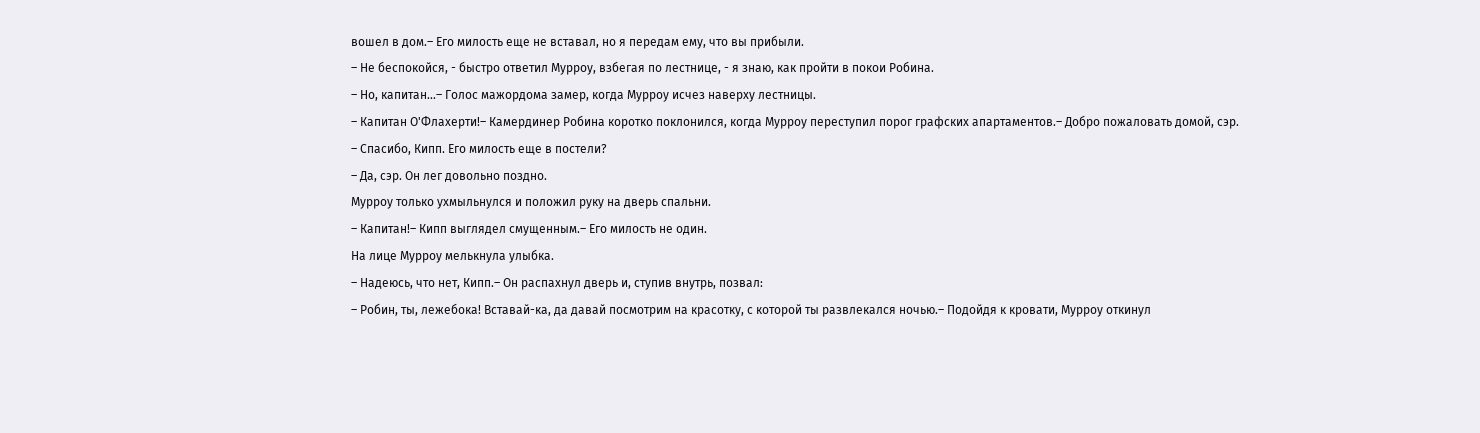вошел в дом.– Его милость еще не вставал, но я передам ему, что вы прибыли.
– Не беспокойся, - быстро ответил Мурроу, взбегая по лестнице, - я знаю, как пройти в покои Робина.
– Но, капитан...– Голос мажордома замер, когда Мурроу исчез наверху лестницы.
– Капитан О'Флахерти!– Камердинер Робина коротко поклонился, когда Мурроу переступил порог графских апартаментов.– Добро пожаловать домой, сэр.
– Спасибо, Кипп. Его милость еще в постели?
– Да, сэр. Он лег довольно поздно.
Мурроу только ухмыльнулся и положил руку на дверь спальни.
– Капитан!– Кипп выглядел смущенным.– Его милость не один.
На лице Мурроу мелькнула улыбка.
– Надеюсь, что нет, Кипп.– Он распахнул дверь и, ступив внутрь, позвал:
– Робин, ты, лежебока! Вставай-ка, да давай посмотрим на красотку, с которой ты развлекался ночью.– Подойдя к кровати, Мурроу откинул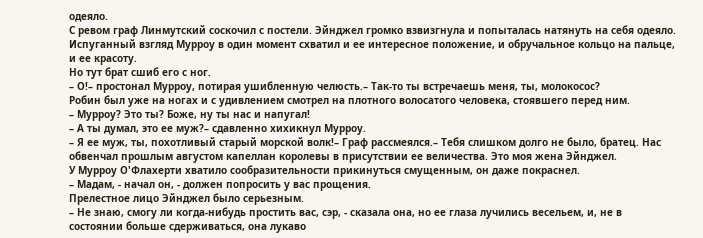одеяло.
С ревом граф Линмутский соскочил с постели. Эйнджел громко взвизгнула и попыталась натянуть на себя одеяло. Испуганный взгляд Мурроу в один момент схватил и ее интересное положение, и обручальное кольцо на пальце, и ее красоту.
Но тут брат сшиб его с ног.
– О!– простонал Мурроу, потирая ушибленную челюсть.– Так-то ты встречаешь меня, ты, молокосос?
Робин был уже на ногах и с удивлением смотрел на плотного волосатого человека, стоявшего перед ним.
– Мурроу? Это ты? Боже, ну ты нас и напугал!
– А ты думал, это ее муж?– сдавленно хихикнул Мурроу.
– Я ее муж, ты, похотливый старый морской волк!– Граф рассмеялся.– Тебя слишком долго не было, братец. Нас обвенчал прошлым августом капеллан королевы в присутствии ее величества. Это моя жена Эйнджел.
У Мурроу О'Флахерти хватило сообразительности прикинуться смущенным, он даже покраснел.
– Мадам, - начал он, - должен попросить у вас прощения.
Прелестное лицо Эйнджел было серьезным.
– Не знаю, смогу ли когда-нибудь простить вас, сэр, - сказала она, но ее глаза лучились весельем, и, не в состоянии больше сдерживаться, она лукаво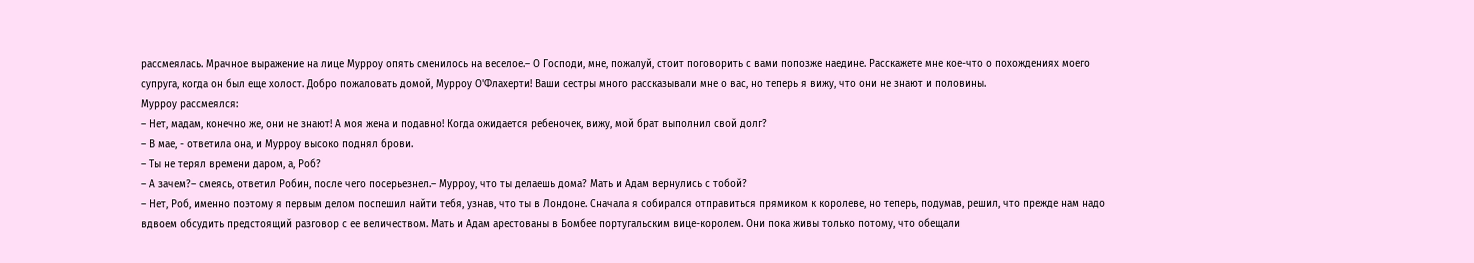рассмеялась. Мрачное выражение на лице Мурроу опять сменилось на веселое.– О Господи, мне, пожалуй, стоит поговорить с вами попозже наедине. Расскажете мне кое-что о похождениях моего супруга, когда он был еще холост. Добро пожаловать домой, Мурроу О'Флахерти! Ваши сестры много рассказывали мне о вас, но теперь я вижу, что они не знают и половины.
Мурроу рассмеялся:
– Нет, мадам, конечно же, они не знают! А моя жена и подавно! Когда ожидается ребеночек, вижу, мой брат выполнил свой долг?
– В мае, - ответила она, и Мурроу высоко поднял брови.
– Ты не терял времени даром, а, Роб?
– А зачем?– смеясь, ответил Робин, после чего посерьезнел.– Мурроу, что ты делаешь дома? Мать и Адам вернулись с тобой?
– Нет, Роб, именно поэтому я первым делом поспешил найти тебя, узнав, что ты в Лондоне. Сначала я собирался отправиться прямиком к королеве, но теперь, подумав, решил, что прежде нам надо вдвоем обсудить предстоящий разговор с ее величеством. Мать и Адам арестованы в Бомбее португальским вице-королем. Они пока живы только потому, что обещали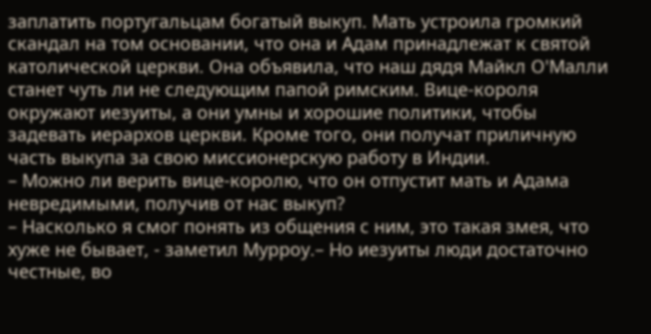заплатить португальцам богатый выкуп. Мать устроила громкий скандал на том основании, что она и Адам принадлежат к святой католической церкви. Она объявила, что наш дядя Майкл О'Малли станет чуть ли не следующим папой римским. Вице-короля окружают иезуиты, а они умны и хорошие политики, чтобы задевать иерархов церкви. Кроме того, они получат приличную часть выкупа за свою миссионерскую работу в Индии.
– Можно ли верить вице-королю, что он отпустит мать и Адама невредимыми, получив от нас выкуп?
– Насколько я смог понять из общения с ним, это такая змея, что хуже не бывает, - заметил Мурроу.– Но иезуиты люди достаточно честные, во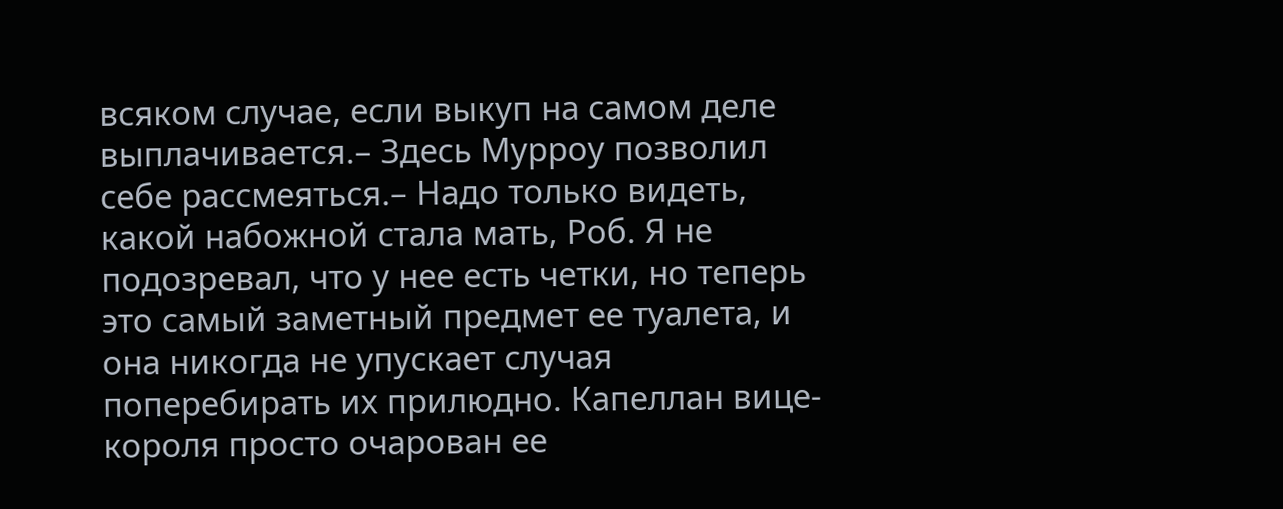всяком случае, если выкуп на самом деле выплачивается.– Здесь Мурроу позволил себе рассмеяться.– Надо только видеть, какой набожной стала мать, Роб. Я не подозревал, что у нее есть четки, но теперь это самый заметный предмет ее туалета, и она никогда не упускает случая поперебирать их прилюдно. Капеллан вице-короля просто очарован ее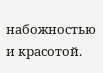набожностью и красотой.